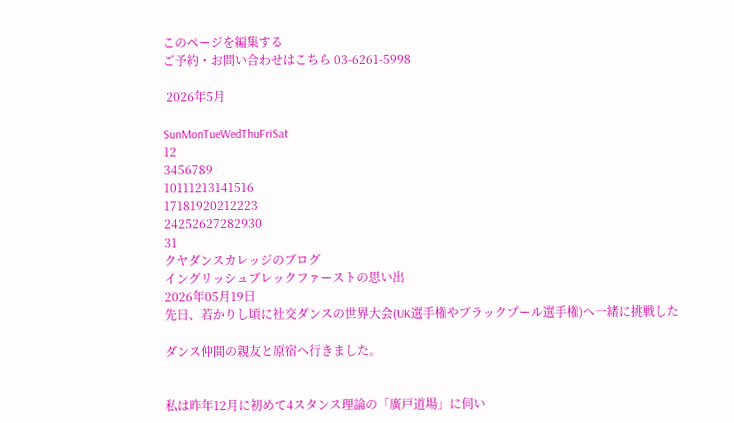このページを編集する
ご予約・お問い合わせはこちら 03-6261-5998

 2026年5月

SunMonTueWedThuFriSat
12
3456789
10111213141516
17181920212223
24252627282930
31
クヤダンスカレッジのブログ
イングリッシュブレックファーストの思い出
2026年05月19日
先日、若かりし頃に社交ダンスの世界大会(UK選手権やブラックプール選手権)へ一緒に挑戦した

ダンス仲間の親友と原宿へ行きました。


私は昨年12月に初めて4スタンス理論の「廣戸道場」に伺い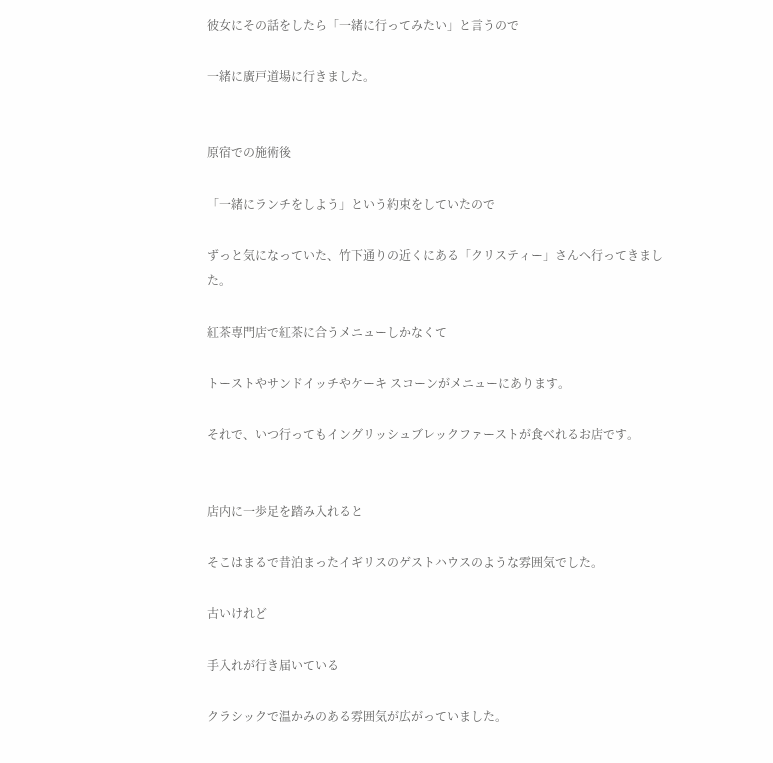彼女にその話をしたら「一緒に行ってみたい」と言うので

一緒に廣戸道場に行きました。


原宿での施術後

「一緒にランチをしよう」という約束をしていたので

ずっと気になっていた、竹下通りの近くにある「クリスティー」さんへ行ってきました。

紅茶専門店で紅茶に合うメニューしかなくて

トーストやサンドイッチやケーキ スコーンがメニューにあります。

それで、いつ行ってもイングリッシュブレックファーストが食べれるお店です。


店内に一歩足を踏み入れると

そこはまるで昔泊まったイギリスのゲストハウスのような雰囲気でした。

古いけれど

手入れが行き届いている

クラシックで温かみのある雰囲気が広がっていました。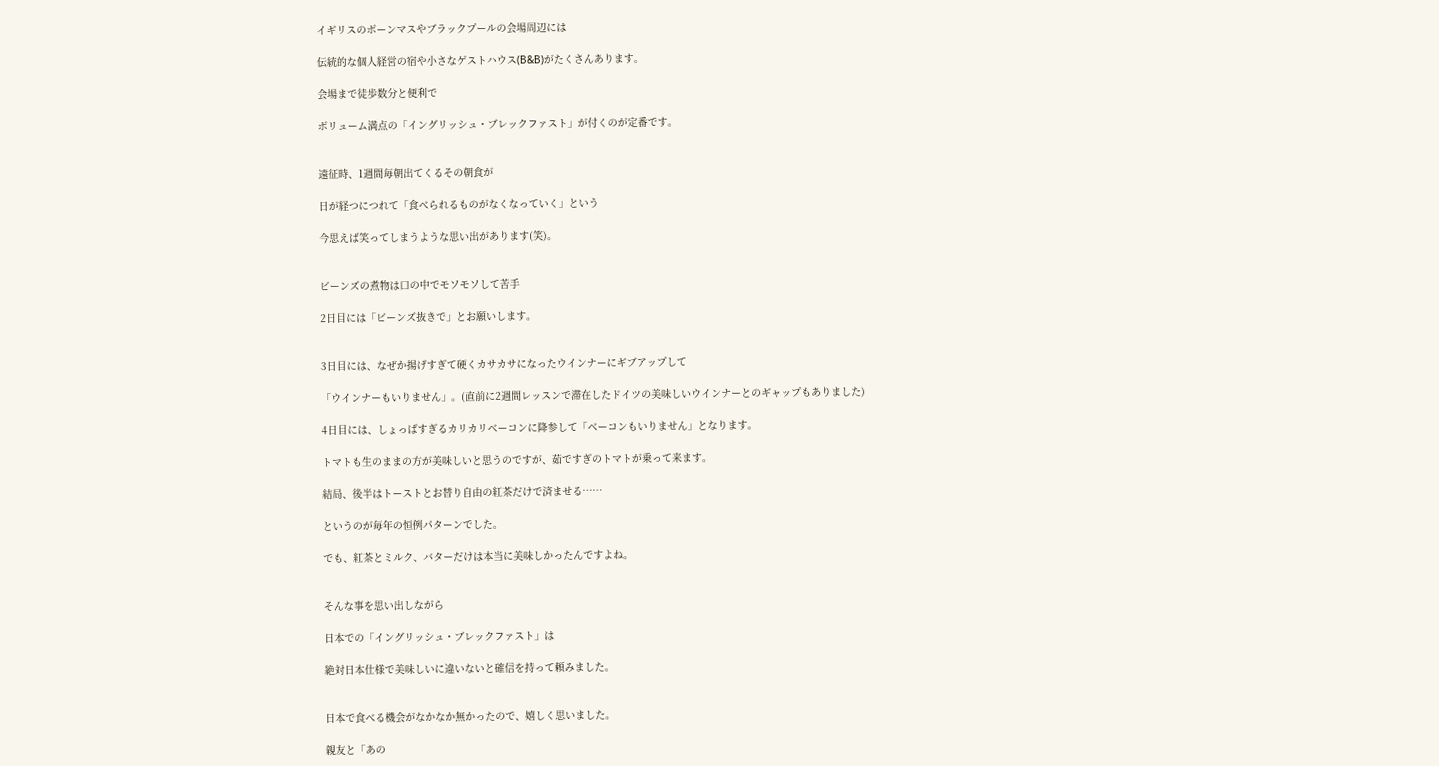イギリスのボーンマスやブラックプールの会場周辺には

伝統的な個人経営の宿や小さなゲストハウス(B&B)がたくさんあります。

会場まで徒歩数分と便利で

ボリューム満点の「イングリッシュ・ブレックファスト」が付くのが定番です。


遠征時、1週間毎朝出てくるその朝食が

日が経つにつれて「食べられるものがなくなっていく」という

今思えば笑ってしまうような思い出があります(笑)。


ビーンズの煮物は口の中でモソモソして苦手

2日目には「ビーンズ抜きで」とお願いします。


3日目には、なぜか揚げすぎて硬くカサカサになったウインナーにギブアップして

「ウインナーもいりません」。(直前に2週間レッスンで滞在したドイツの美味しいウインナーとのギャップもありました)

4日目には、しょっぱすぎるカリカリベーコンに降参して「ベーコンもいりません」となります。

トマトも生のままの方が美味しいと思うのですが、茹ですぎのトマトが乗って来ます。

結局、後半はトーストとお替り自由の紅茶だけで済ませる……

というのが毎年の恒例パターンでした。

でも、紅茶とミルク、バターだけは本当に美味しかったんですよね。


そんな事を思い出しながら

日本での「イングリッシュ・ブレックファスト」は

絶対日本仕様で美味しいに違いないと確信を持って頼みました。


日本で食べる機会がなかなか無かったので、嬉しく思いました。

親友と「あの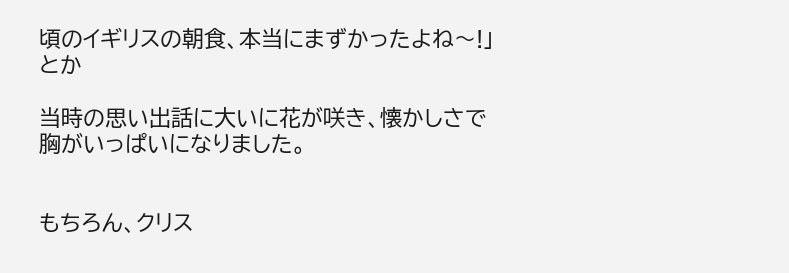頃のイギリスの朝食、本当にまずかったよね〜!」とか

当時の思い出話に大いに花が咲き、懐かしさで胸がいっぱいになりました。


もちろん、クリス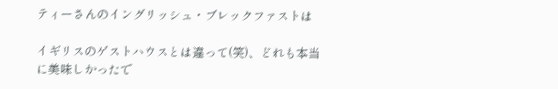ティーさんのイングリッシュ・ブレックファストは

イギリスのゲストハウスとは違って(笑)、どれも本当に美味しかったで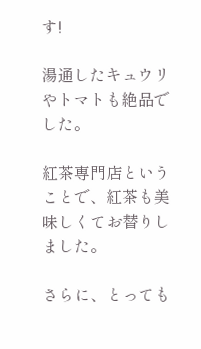す!

湯通したキュウリやトマトも絶品でした。

紅茶専門店ということで、紅茶も美味しくてお替りしました。

さらに、とっても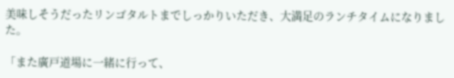美味しそうだったリンゴタルトまでしっかりいただき、大満足のランチタイムになりました。

「また廣戸道場に一緒に行って、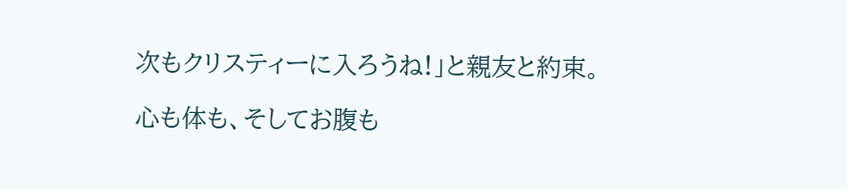次もクリスティーに入ろうね!」と親友と約束。

心も体も、そしてお腹も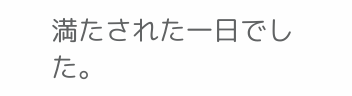満たされた一日でした。